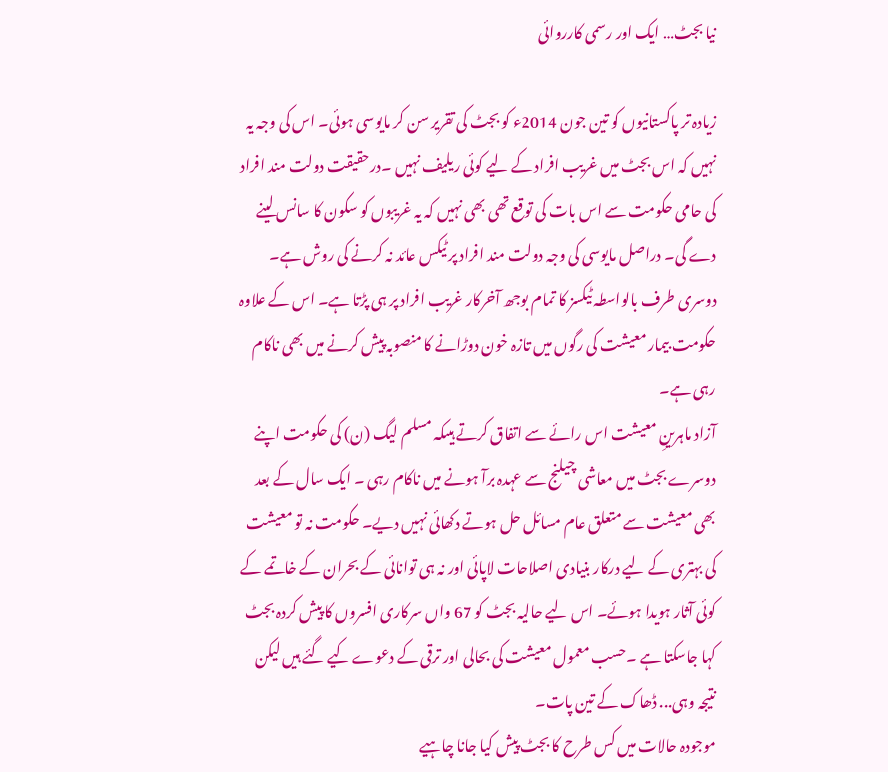نیا بجٹ… ایک اور رسمی کارروائی

زیادہ تر پاکستانیوں کو تین جون 2014ء کو بجٹ کی تقریر سن کر مایوسی ہوئی۔ اس کی وجہ یہ نہیں کہ اس بجٹ میں غریب افراد کے لیے کوئی ریلیف نہیں ۔درحقیقت دولت مند افراد کی حامی حکومت سے اس بات کی توقع تھی بھی نہیں کہ یہ غریبوں کو سکون کا سانس لینے دے گی۔ دراصل مایوسی کی وجہ دولت مند افراد پر ٹیکس عائد نہ کرنے کی روش ہے۔ دوسری طرف بالواسطہ ٹیکسز کا تمام بوجھ آخرکار غریب افراد پر ہی پڑتا ہے۔ اس کے علاوہ حکومت بیمار معیشت کی رگوں میں تازہ خون دوڑانے کا منصوبہ پیش کرنے میں بھی ناکام رہی ہے۔
آزاد ماہرینِ معیشت اس رائے سے اتفاق کرتے ہیںکہ مسلم لیگ (ن) کی حکومت اپنے دوسرے بجٹ میں معاشی چیلنج سے عہدہ برآ ہونے میں ناکام رہی ۔ ایک سال کے بعد بھی معیشت سے متعلق عام مسائل حل ہوتے دکھائی نہیں دیے۔ حکومت نہ تو معیشت کی بہتری کے لیے درکار بنیادی اصلاحات لاپائی اور نہ ہی توانائی کے بحران کے خاتمے کے کوئی آثار ہویدا ہوئے۔ اس لیے حالیہ بجٹ کو 67 واں سرکاری افسروں کا پیش کردہ بجٹ کہا جاسکتا ہے ۔حسب معمول معیشت کی بحالی اور ترقی کے دعوے کیے گئے ہیں لیکن نتیجہ وہی... ڈھاک کے تین پات۔
موجودہ حالات میں کس طرح کا بجٹ پیش کیا جانا چاہیے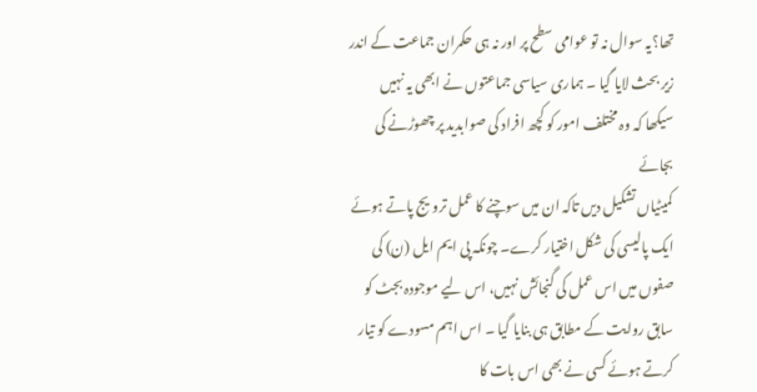تھا؟یہ سوال نہ تو عوامی سطح پر اور نہ ہی حکمران جماعت کے اندر زیر بحث لایا گیا ۔ ہماری سیاسی جماعتوں نے ابھی یہ نہیں سیکھا کہ وہ مختلف امور کو کچھ افراد کی صوابدید پر چھوڑنے کی بجائے
کمیٹیاں تشکیل دیں تاکہ ان میں سوچنے کا عمل ترویج پاتے ہوئے ایک پالیسی کی شکل اختیار کرے۔ چونکہ پی ایم ایل (ن) کی صفوں میں اس عمل کی گنجائش نہیں، اس لیے موجودہ بجٹ کو سابق روایت کے مطابق ہی بنایا گیا ۔ اس اہم مسودے کو تیار کرتے ہوئے کسی نے بھی اس بات کا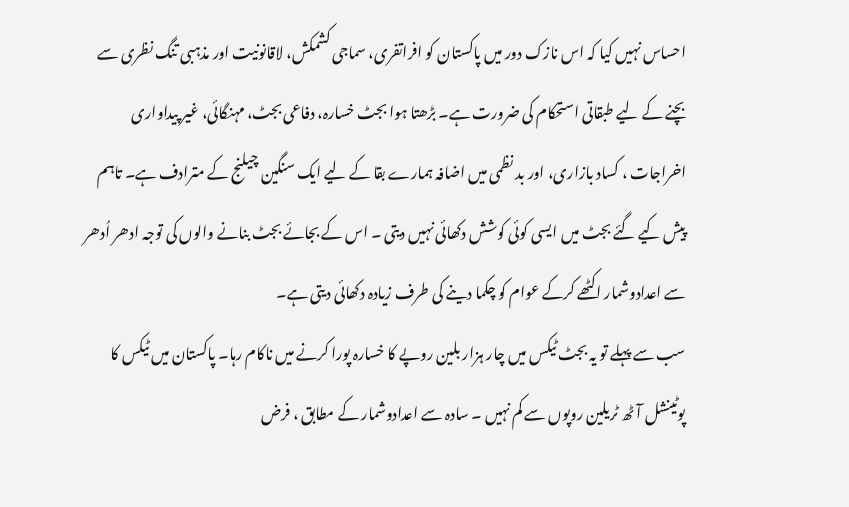احساس نہیں کیا کہ اس نازک دور میں پاکستان کو افراتفری، سماجی کشمکش، لاقانونیت اور مذہبی تنگ نظری سے بچنے کے لیے طبقاتی استحکام کی ضرورت ہے۔ بڑھتا ہوا بجٹ خسارہ، دفاعی بجٹ، مہنگائی، غیر پیداواری اخراجات ، کساد بازاری، اور بد نظمی میں اضافہ ہمارے بقا کے لیے ایک سنگین چیلنج کے مترادف ہے۔ تاہم پیش کیے گئے بجٹ میں ایسی کوئی کوشش دکھائی نہیں دیتی ۔ اس کے بجائے بجٹ بنانے والوں کی توجہ ادھر اُدھر سے اعدادوشمار اکٹھے کرکے عوام کو چکما دینے کی طرف زیادہ دکھائی دیتی ہے۔
سب سے پہلے تو یہ بجٹ ٹیکس میں چار ہزار بلین روپے کا خسارہ پورا کرنے میں ناکام رہا۔ پاکستان میں ٹیکس کا پوٹینشل آٹھ ٹریلین روپوں سے کم نہیں ۔ سادہ سے اعدادوشمار کے مطابق ، فرض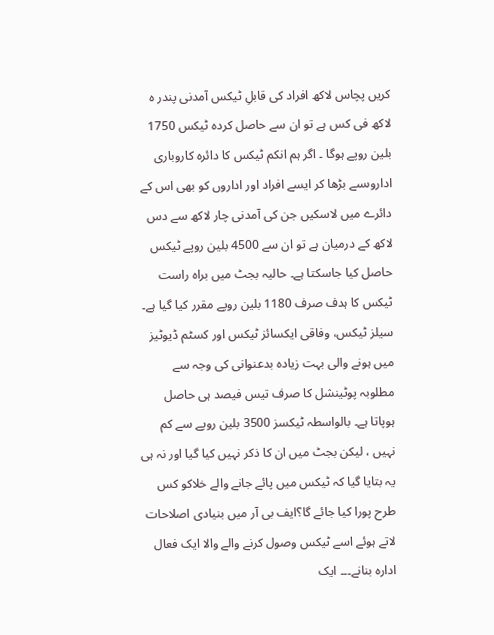کریں پچاس لاکھ افراد کی قابلِ ٹیکس آمدنی پندر ہ لاکھ فی کس ہے تو ان سے حاصل کردہ ٹیکس 1750 بلین روپے ہوگا ۔ اگر ہم انکم ٹیکس کا دائرہ کاروباری اداروںسے بڑھا کر ایسے افراد اور اداروں کو بھی اس کے دائرے میں لاسکیں جن کی آمدنی چار لاکھ سے دس لاکھ کے درمیان ہے تو ان سے 4500 بلین روپے ٹیکس حاصل کیا جاسکتا ہے۔ حالیہ بجٹ میں براہ راست ٹیکس کا ہدف صرف 1180 بلین روپے مقرر کیا گیا ہے۔
سیلز ٹیکس، وفاقی ایکسائز ٹیکس اور کسٹم ڈیوٹیز میں ہونے والی بہت زیادہ بدعنوانی کی وجہ سے مطلوبہ پوٹینشل کا صرف تیس فیصد ہی حاصل ہوپاتا ہے۔ بالواسطہ ٹیکسز 3500 بلین روپے سے کم نہیں ، لیکن بجٹ میں ان کا ذکر نہیں کیا گیا اور نہ ہی یہ بتایا گیا کہ ٹیکس میں پائے جانے والے خلاکو کس طرح پورا کیا جائے گا؟ایف بی آر میں بنیادی اصلاحات لاتے ہوئے اسے ٹیکس وصول کرنے والے والا ایک فعال ادارہ بنانے۔۔۔ ایک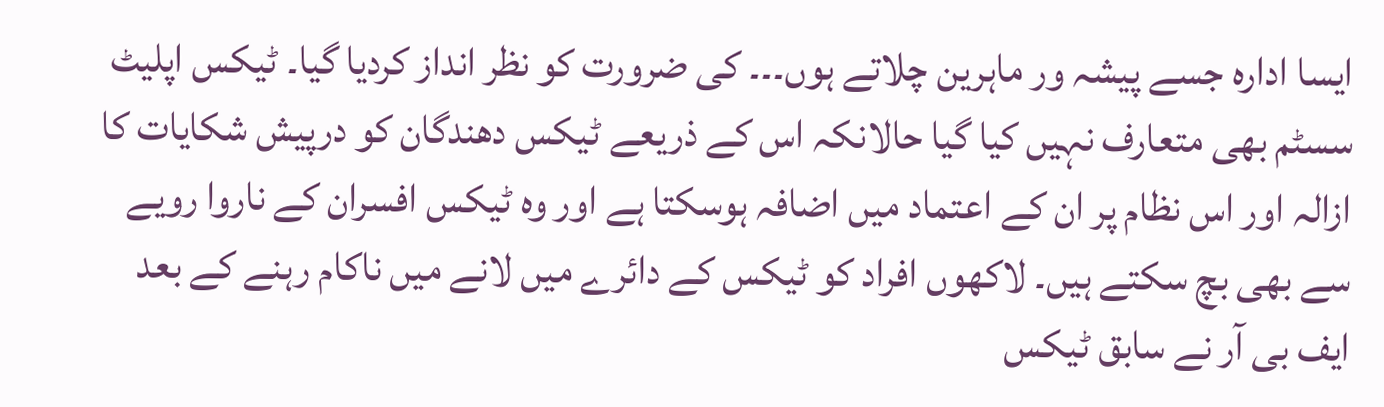ایسا ادارہ جسے پیشہ ور ماہرین چلاتے ہوں۔۔۔ کی ضرورت کو نظر انداز کردیا گیا۔ ٹیکس اپلیٹ سسٹم بھی متعارف نہیں کیا گیا حالانکہ اس کے ذریعے ٹیکس دھندگان کو درپیش شکایات کا ازالہ اور اس نظام پر ان کے اعتماد میں اضافہ ہوسکتا ہے اور وہ ٹیکس افسران کے ناروا رویے سے بھی بچ سکتے ہیں۔ لاکھوں افراد کو ٹیکس کے دائرے میں لانے میں ناکام رہنے کے بعد ایف بی آر نے سابق ٹیکس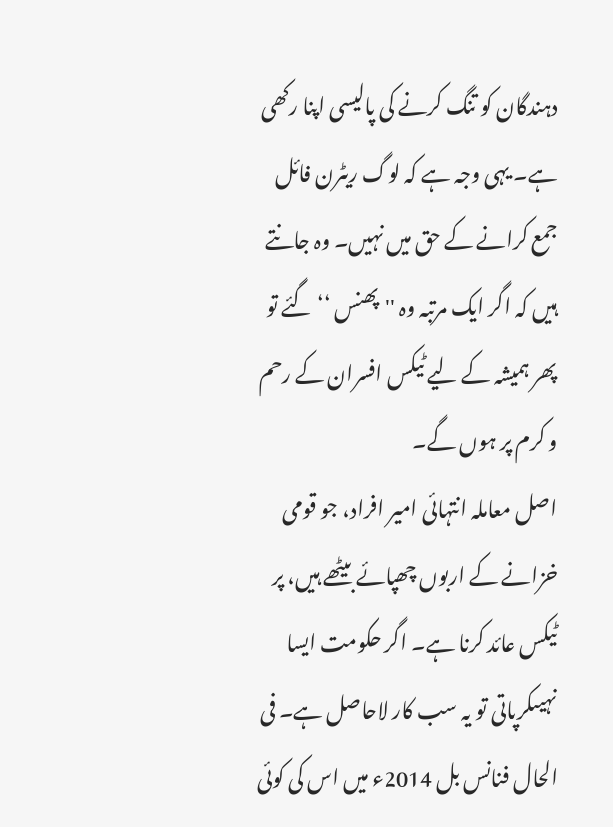دہندگان کو تنگ کرنے کی پالیسی اپنا رکھی ہے۔ یہی وجہ ہے کہ لوگ ریٹرن فائل جمع کرانے کے حق میں نہیں۔ وہ جانتے ہیں کہ اگر ایک مرتبہ وہ ''پھنس ‘‘ گئے تو پھر ہمیشہ کے لیے ٹیکس افسران کے رحم و کرم پر ہوں گے۔
اصل معاملہ انتہائی امیر افراد، جو قومی خزانے کے اربوں چھپائے بیٹھے ہیں، پر ٹیکس عائد کرنا ہے۔ اگر حکومت ایسا نہیںکرپاتی تو یہ سب کار لاحاصل ہے۔ فی الحال فنانس بل 2014ء میں اس کی کوئی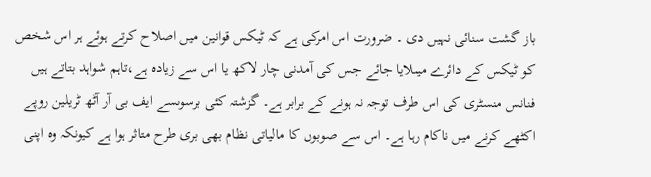باز گشت سنائی نہیں دی ۔ ضرورت اس امرکی ہے کہ ٹیکس قوانین میں اصلاح کرتے ہوئے ہر اس شخص کو ٹیکس کے دائرے میںلایا جائے جس کی آمدنی چار لاکھ یا اس سے زیادہ ہے،تاہم شواہد بتاتے ہیں فنانس منسٹری کی اس طرف توجہ نہ ہونے کے برابر ہے۔ گزشتہ کئی برسوںسے ایف بی آر آٹھ ٹریلین روپے اکٹھے کرنے میں ناکام رہا ہے۔ اس سے صوبوں کا مالیاتی نظام بھی بری طرح متاثر ہوا ہے کیونکہ وہ اپنی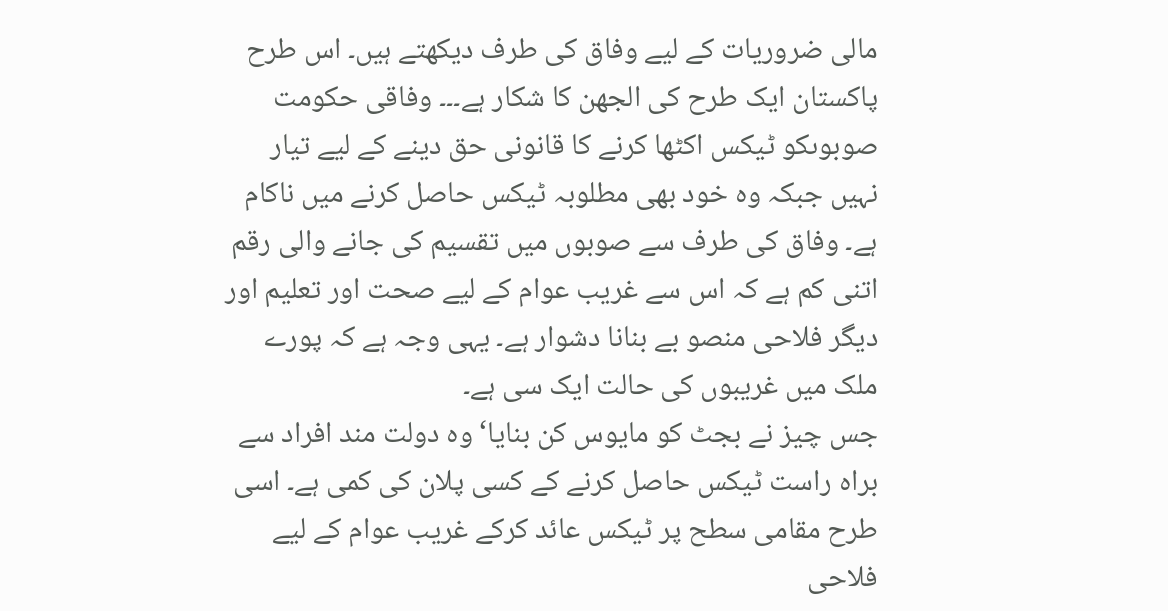مالی ضروریات کے لیے وفاق کی طرف دیکھتے ہیں۔ اس طرح پاکستان ایک طرح کی الجھن کا شکار ہے۔۔۔ وفاقی حکومت صوبوںکو ٹیکس اکٹھا کرنے کا قانونی حق دینے کے لیے تیار نہیں جبکہ وہ خود بھی مطلوبہ ٹیکس حاصل کرنے میں ناکام ہے۔ وفاق کی طرف سے صوبوں میں تقسیم کی جانے والی رقم اتنی کم ہے کہ اس سے غریب عوام کے لیے صحت اور تعلیم اور دیگر فلاحی منصو بے بنانا دشوار ہے۔ یہی وجہ ہے کہ پورے ملک میں غریبوں کی حالت ایک سی ہے۔
جس چیز نے بجٹ کو مایوس کن بنایا‘ وہ دولت مند افراد سے براہ راست ٹیکس حاصل کرنے کے کسی پلان کی کمی ہے۔ اسی طرح مقامی سطح پر ٹیکس عائد کرکے غریب عوام کے لیے فلاحی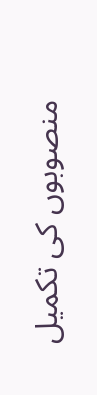منصوبوں کی تکمیل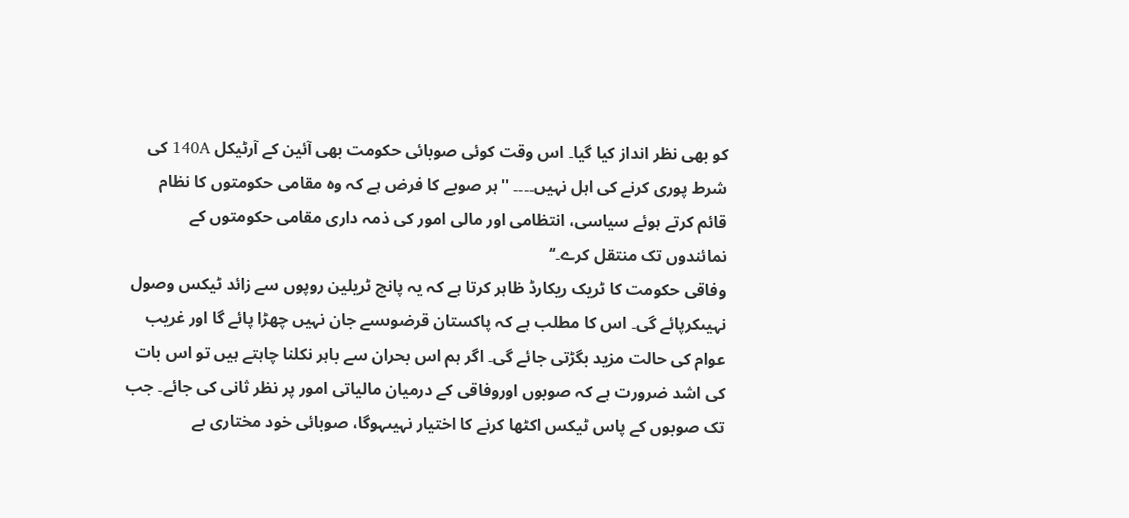کو بھی نظر انداز کیا گیا۔ اس وقت کوئی صوبائی حکومت بھی آئین کے آرٹیکل 140A کی شرط پوری کرنے کی اہل نہیں۔۔۔۔ ''ہر صوبے کا فرض ہے کہ وہ مقامی حکومتوں کا نظام قائم کرتے ہوئے سیاسی، انتظامی اور مالی امور کی ذمہ داری مقامی حکومتوں کے نمائندوں تک منتقل کرے۔‘‘
وفاقی حکومت کا ٹریک ریکارڈ ظاہر کرتا ہے کہ یہ پانچ ٹریلین روپوں سے زائد ٹیکس وصول نہیںکرپائے گی۔ اس کا مطلب ہے کہ پاکستان قرضوںسے جان نہیں چھڑا پائے گا اور غریب عوام کی حالت مزید بگڑتی جائے گی۔ اگر ہم اس بحران سے باہر نکلنا چاہتے ہیں تو اس بات کی اشد ضرورت ہے کہ صوبوں اوروفاقی کے درمیان مالیاتی امور پر نظر ثانی کی جائے۔ جب تک صوبوں کے پاس ٹیکس اکٹھا کرنے کا اختیار نہیںہوگا، صوبائی خود مختاری بے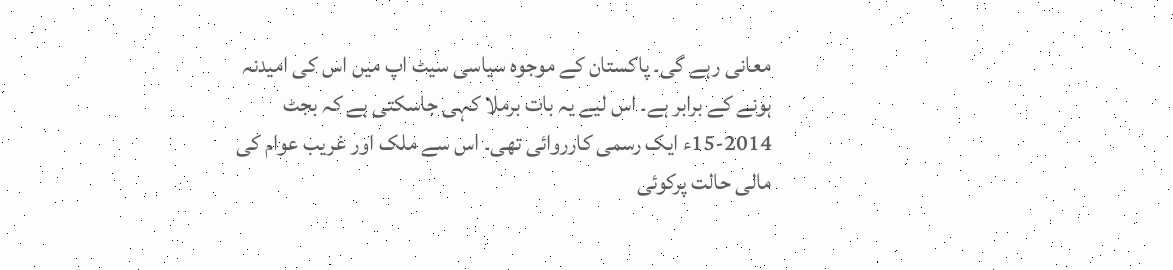معانی رہے گی۔ پاکستان کے موجوہ سیاسی سیٹ اپ میں اس کی امیدنہ ہونے کے برابر ہے۔ اس لیے یہ بات برملا کہی جاسکتی ہے کہ بجٹ 2014-15ء ایک رسمی کارروائی تھی۔ اس سے ملک اور غریب عوام کی مالی حالت پرکوئی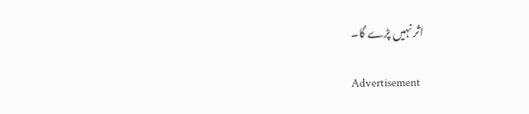اثر نہیں پڑے گا۔

Advertisement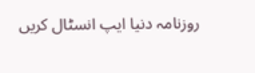روزنامہ دنیا ایپ انسٹال کریں